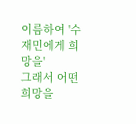이름하여 '수재민에게 희망을'
그래서 어떤 희망을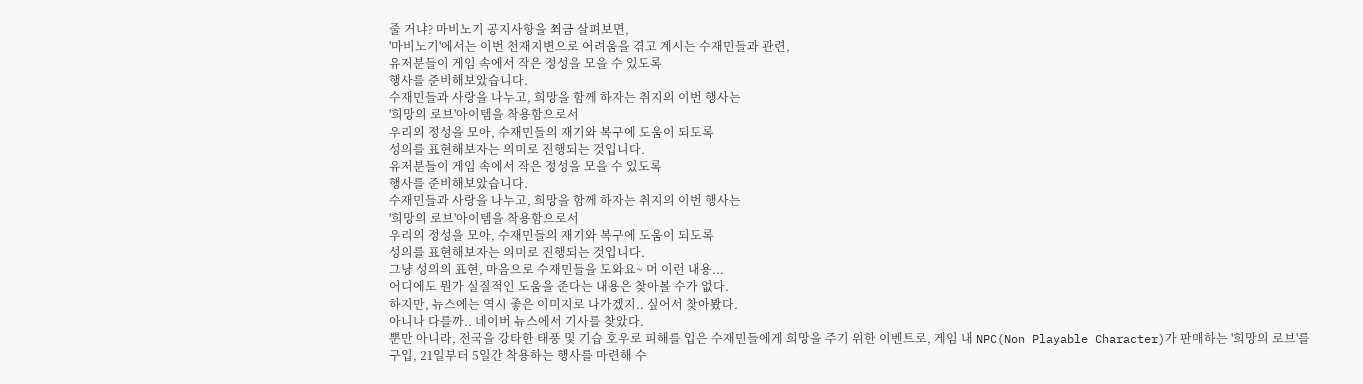줄 거냐? 마비노기 공지사항을 쬐금 살펴보면,
'마비노기'에서는 이번 천재지변으로 어려움을 겪고 계시는 수재민들과 관련,
유저분들이 게임 속에서 작은 정성을 모을 수 있도록
행사를 준비해보았습니다.
수재민들과 사랑을 나누고, 희망을 함께 하자는 취지의 이번 행사는
'희망의 로브'아이템을 착용함으로서
우리의 정성을 모아, 수재민들의 재기와 복구에 도움이 되도록
성의를 표현해보자는 의미로 진행되는 것입니다.
유저분들이 게임 속에서 작은 정성을 모을 수 있도록
행사를 준비해보았습니다.
수재민들과 사랑을 나누고, 희망을 함께 하자는 취지의 이번 행사는
'희망의 로브'아이템을 착용함으로서
우리의 정성을 모아, 수재민들의 재기와 복구에 도움이 되도록
성의를 표현해보자는 의미로 진행되는 것입니다.
그냥 성의의 표현, 마음으로 수재민들을 도와요~ 머 이런 내용...
어디에도 뭔가 실질적인 도움을 준다는 내용은 찾아볼 수가 없다.
하지만, 뉴스에는 역시 좋은 이미지로 나가겠지.. 싶어서 찾아봤다.
아니나 다를까.. 네이버 뉴스에서 기사를 찾았다.
뿐만 아니라, 전국을 강타한 태풍 및 기습 호우로 피해를 입은 수재민들에게 희망을 주기 위한 이벤트로, 게임 내 NPC(Non Playable Character)가 판매하는 '희망의 로브'를 구입, 21일부터 5일간 착용하는 행사를 마련해 수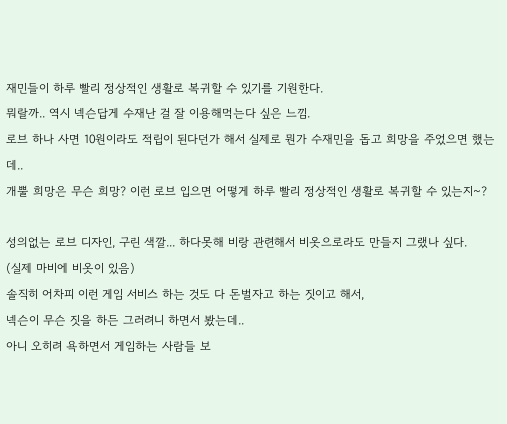재민들이 하루 빨리 정상적인 생활로 복귀할 수 있기를 기원한다.
뭐랄까.. 역시 넥슨답게 수재난 걸 잘 이용해먹는다 싶은 느낌.
로브 하나 사면 10원이라도 적립이 된다던가 해서 실제로 뭔가 수재민을 돕고 희망을 주었으면 했는데..
개뿔 희망은 무슨 희망? 이런 로브 입으면 어떻게 하루 빨리 정상적인 생활로 복귀할 수 있는지~?

성의없는 로브 디자인, 구린 색깔... 하다못해 비랑 관련해서 비옷으로라도 만들지 그랬나 싶다.
(실제 마비에 비옷이 있음)
솔직히 어차피 이런 게임 서비스 하는 것도 다 돈벌자고 하는 짓이고 해서,
넥슨이 무슨 짓을 하든 그러려니 하면서 봤는데..
아니 오히려 욕하면서 게임하는 사람들 보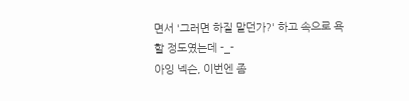면서 '그러면 하질 말던가?' 하고 속으로 욕할 정도였는데 -_-
아잉 넥슨, 이번엔 좀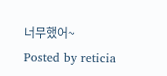너무했어~
Posted by reticia